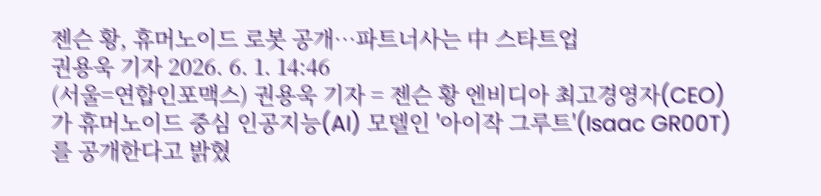젠슨 황, 휴머노이드 로봇 공개…파트너사는 中 스타트업
권용욱 기자 2026. 6. 1. 14:46
(서울=연합인포맥스) 권용욱 기자 = 젠슨 황 엔비디아 최고경영자(CEO)가 휴머노이드 중심 인공지능(AI) 모델인 '아이작 그루트'(Isaac GR00T)를 공개한다고 밝혔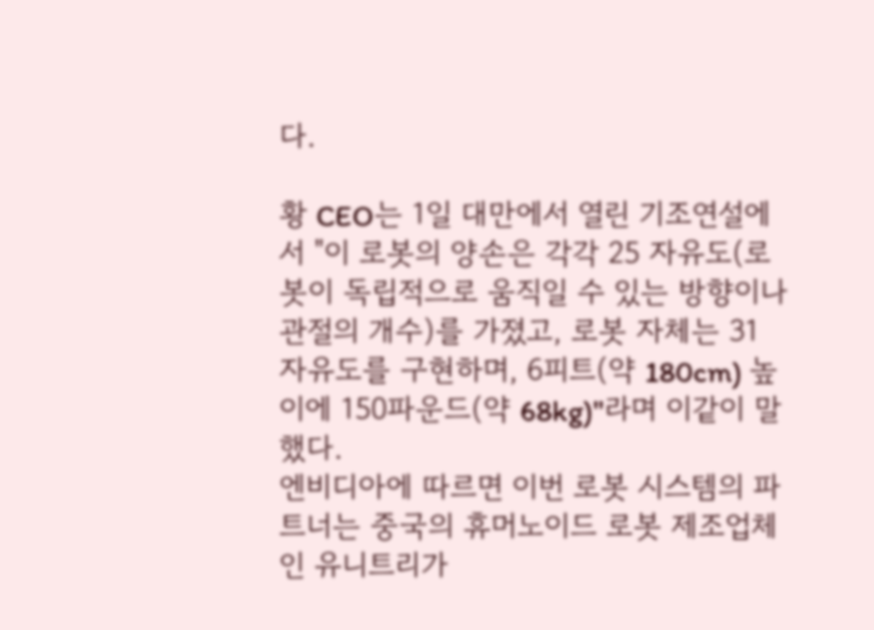다.

황 CEO는 1일 대만에서 열린 기조연설에서 "이 로봇의 양손은 각각 25 자유도(로봇이 독립적으로 움직일 수 있는 방향이나 관절의 개수)를 가졌고, 로봇 자체는 31 자유도를 구현하며, 6피트(약 180cm) 높이에 150파운드(약 68kg)"라며 이같이 말했다.
엔비디아에 따르면 이번 로봇 시스템의 파트너는 중국의 휴머노이드 로봇 제조업체인 유니트리가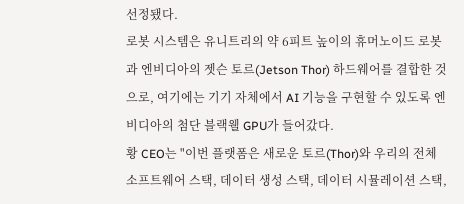선정됐다.
로봇 시스템은 유니트리의 약 6피트 높이의 휴머노이드 로봇과 엔비디아의 젯슨 토르(Jetson Thor) 하드웨어를 결합한 것으로, 여기에는 기기 자체에서 AI 기능을 구현할 수 있도록 엔비디아의 첨단 블랙웰 GPU가 들어갔다.
황 CEO는 "이번 플랫폼은 새로운 토르(Thor)와 우리의 전체 소프트웨어 스택, 데이터 생성 스택, 데이터 시뮬레이션 스택,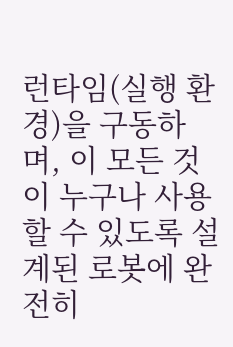런타임(실행 환경)을 구동하며, 이 모든 것이 누구나 사용할 수 있도록 설계된 로봇에 완전히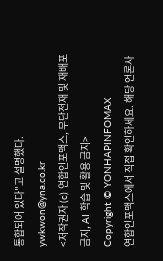통합되어 있다"고 설명했다.
ywkwon@yna.co.kr
<저작권자 (c) 연합인포맥스, 무단전재 및 재배포 금지, AI 학습 및 활용 금지>
Copyright © YONHAPINFOMAX
연합인포맥스에서 직접 확인하세요. 해당 언론사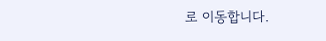로 이동합니다.